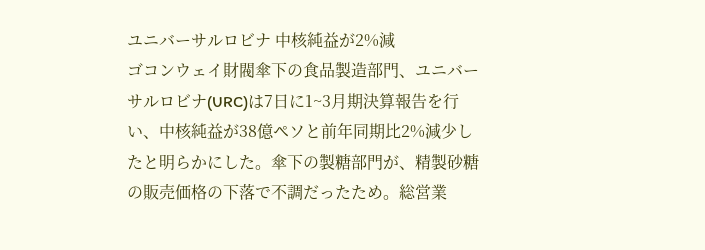ユニバーサルロビナ 中核純益が2%減
ゴコンウェイ財閥傘下の食品製造部門、ユニバーサルロビナ(URC)は7日に1~3月期決算報告を行い、中核純益が38億ペソと前年同期比2%減少したと明らかにした。傘下の製糖部門が、精製砂糖の販売価格の下落で不調だったため。総営業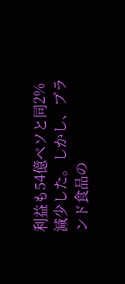利益も54億ペソと同2%減少した。しかし、ブランド食品の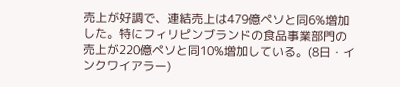売上が好調で、連結売上は479億ペソと同6%増加した。特にフィリピンブランドの食品事業部門の売上が220億ペソと同10%増加している。(8日・インクワイアラー)